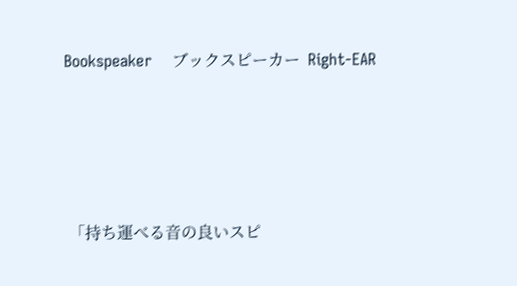Bookspeaker    ブックスピーカー  Right-EAR




 「持ち運べる音の良いスピ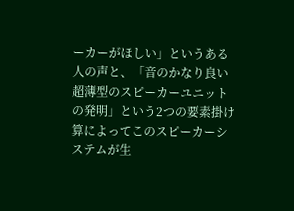ーカーがほしい」というある人の声と、「音のかなり良い超薄型のスピーカーユニットの発明」という2つの要素掛け算によってこのスピーカーシステムが生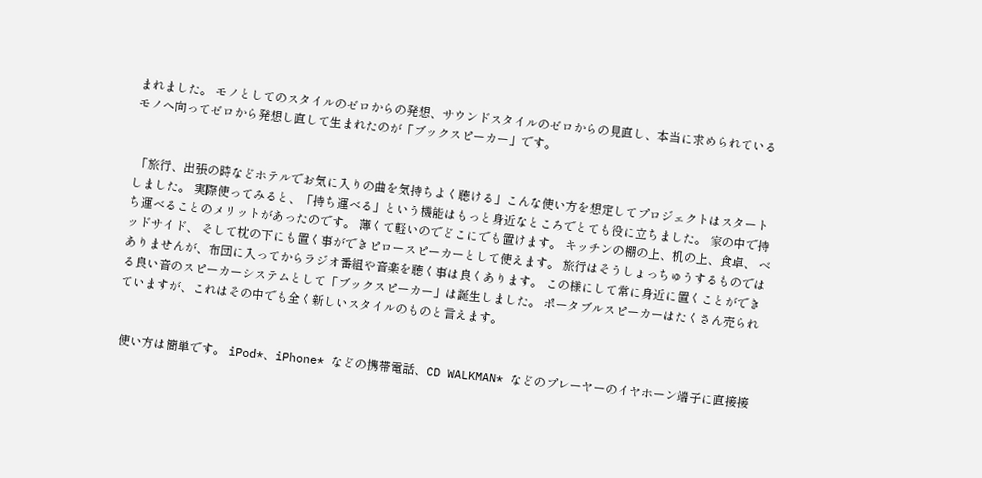まれました。 モノとしてのスタイルのゼロからの発想、サウンドスタイルのゼロからの見直し、本当に求められているモノへ向ってゼロから発想し直して生まれたのが「ブックスピーカー」です。


 「旅行、出張の時などホテルでお気に入りの曲を気持ちよく聴ける」こんな使い方を想定してプロジェクトはスタートしました。 実際使ってみると、「持ち運べる」という機能はもっと身近なところでとても役に立ちました。 家の中で持ち運べることのメリットがあったのです。 薄くて軽いのでどこにでも置けます。 キッチンの棚の上、机の上、食卓、 ベッドサイド、 そして枕の下にも置く事ができピロースピーカーとして使えます。 旅行はそうしょっちゅうするものではありませんが、布団に入ってからラジオ番組や音楽を聴く事は良くあります。 この様にして常に身近に置くことができる良い音のスピーカーシステムとして「ブックスピーカー」は誕生しました。 ポータブルスピーカーはたくさん売られていますが、これはその中でも全く新しいスタイルのものと言えます。


 使い方は簡単です。 iPod*、iPhone* などの携帯電話、CD WALKMAN* などのプレーヤーのイヤホーン端子に直接接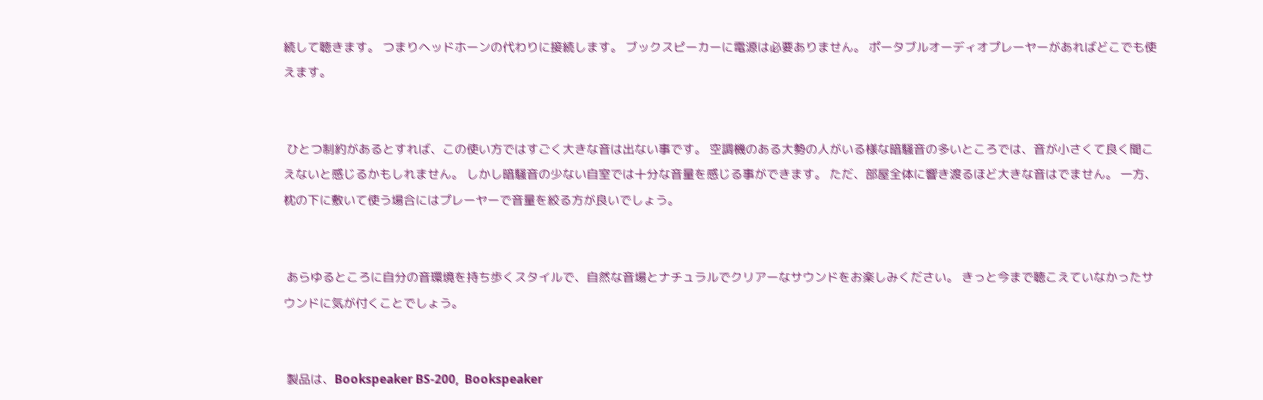続して聴きます。 つまりヘッドホーンの代わりに接続します。 ブックスピーカーに電源は必要ありません。 ポータブルオーディオプレーヤーがあればどこでも使えます。


 ひとつ制約があるとすれば、この使い方ではすごく大きな音は出ない事です。 空調機のある大勢の人がいる様な暗騒音の多いところでは、音が小さくて良く聞こえないと感じるかもしれません。 しかし暗騒音の少ない自室では十分な音量を感じる事ができます。 ただ、部屋全体に響き渡るほど大きな音はでません。 一方、枕の下に敷いて使う場合にはプレーヤーで音量を絞る方が良いでしょう。


 あらゆるところに自分の音環境を持ち歩くスタイルで、自然な音場とナチュラルでクリアーなサウンドをお楽しみください。 きっと今まで聴こえていなかったサウンドに気が付くことでしょう。


 製品は、Bookspeaker BS-200,  Bookspeaker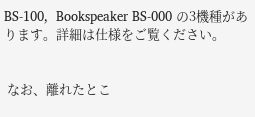BS-100,  Bookspeaker BS-000 の3機種があります。詳細は仕様をご覧ください。


 なお、離れたとこ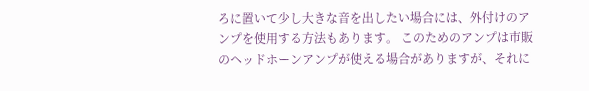ろに置いて少し大きな音を出したい場合には、外付けのアンプを使用する方法もあります。 このためのアンプは市販のヘッドホーンアンプが使える場合がありますが、それに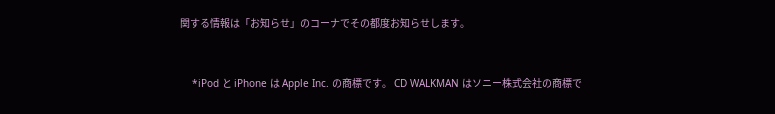関する情報は「お知らせ」のコーナでその都度お知らせします。



    *iPod と iPhone は Apple Inc. の商標です。 CD WALKMAN はソニー株式会社の商標で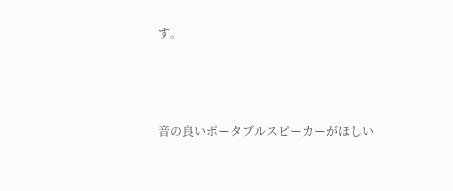す。



音の良いポータブルスピーカーがほしい